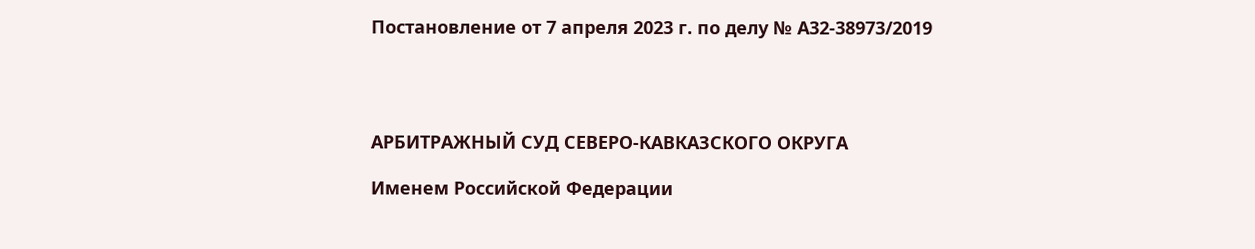Постановление от 7 апреля 2023 г. по делу № А32-38973/2019




АРБИТРАЖНЫЙ СУД СЕВЕРО-КАВКАЗСКОГО ОКРУГА

Именем Российской Федерации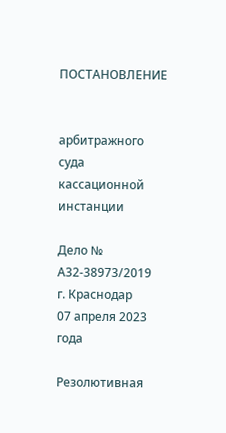ПОСТАНОВЛЕНИЕ


арбитражного суда кассационной инстанции

Дело № А32-38973/2019
г. Краснодар
07 апреля 2023 года

Резолютивная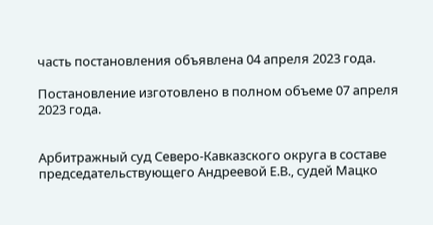часть постановления объявлена 04 апреля 2023 года.

Постановление изготовлено в полном объеме 07 апреля 2023 года.


Арбитражный суд Северо-Кавказского округа в составе председательствующего Андреевой Е.В., судей Мацко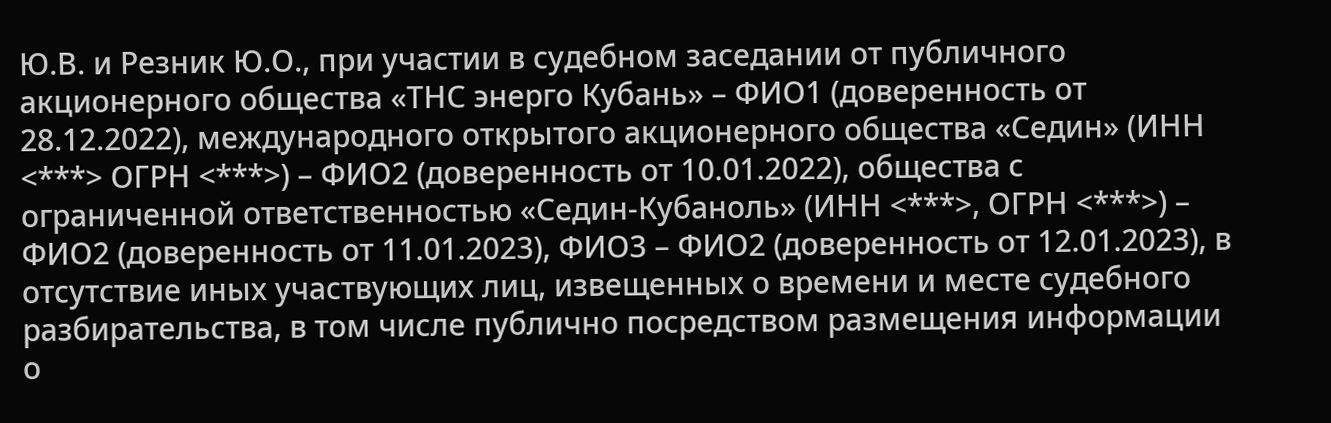Ю.В. и Резник Ю.О., при участии в судебном заседании от публичного акционерного общества «ТНС энерго Кубань» – ФИО1 (доверенность от 28.12.2022), международного открытого акционерного общества «Седин» (ИНН <***> ОГРН <***>) – ФИО2 (доверенность от 10.01.2022), общества с ограниченной ответственностью «Седин-Кубаноль» (ИНН <***>, ОГРН <***>) – ФИО2 (доверенность от 11.01.2023), ФИО3 – ФИО2 (доверенность от 12.01.2023), в отсутствие иных участвующих лиц, извещенных о времени и месте судебного разбирательства, в том числе публично посредством размещения информации о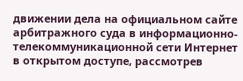движении дела на официальном сайте арбитражного суда в информационно-телекоммуникационной сети Интернет в открытом доступе, рассмотрев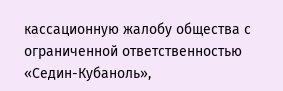кассационную жалобу общества с ограниченной ответственностью «Седин-Кубаноль»,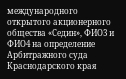международного открытого акционерного общества «Седин», ФИО3 и ФИО4 на определение Арбитражного суда Краснодарского края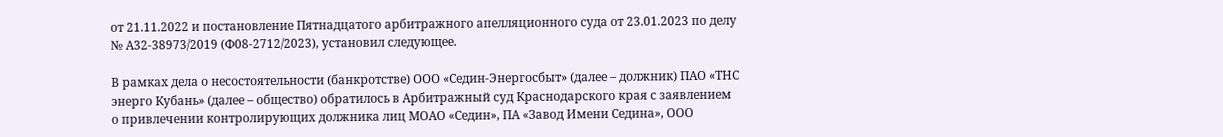от 21.11.2022 и постановление Пятнадцатого арбитражного апелляционного суда от 23.01.2023 по делу № А32-38973/2019 (Ф08-2712/2023), установил следующее.

В рамках дела о несостоятельности (банкротстве) ООО «Седин-Энергосбыт» (далее – должник) ПАО «ТНС энерго Кубань» (далее – общество) обратилось в Арбитражный суд Краснодарского края с заявлением о привлечении контролирующих должника лиц МОАО «Седин», ПА «Завод Имени Седина», ООО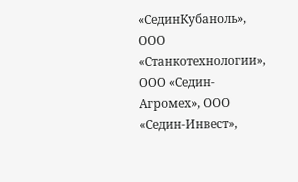«СединКубаноль», ООО «Станкотехнологии», ООО «Седин-Агромех», ООО «Седин-Инвест»,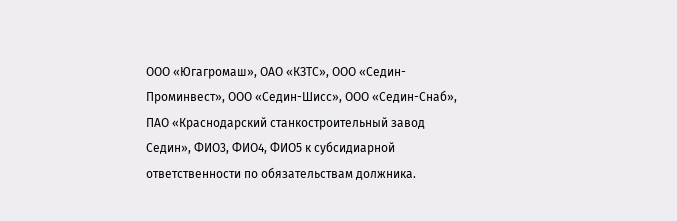ООО «Югагромаш», ОАО «КЗТС», ООО «Седин-Проминвест», ООО «Седин-Шисс», ООО «Седин-Снаб», ПАО «Краснодарский станкостроительный завод Седин», ФИО3, ФИО4, ФИО5 к субсидиарной ответственности по обязательствам должника.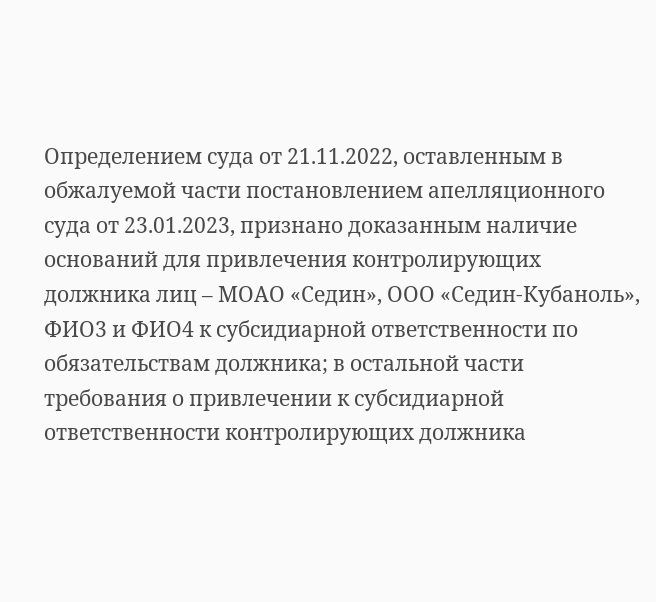Определением суда от 21.11.2022, оставленным в обжалуемой части постановлением апелляционного суда от 23.01.2023, признано доказанным наличие оснований для привлечения контролирующих должника лиц – МОАО «Седин», ООО «Седин-Кубаноль», ФИО3 и ФИО4 к субсидиарной ответственности по обязательствам должника; в остальной части требования о привлечении к субсидиарной ответственности контролирующих должника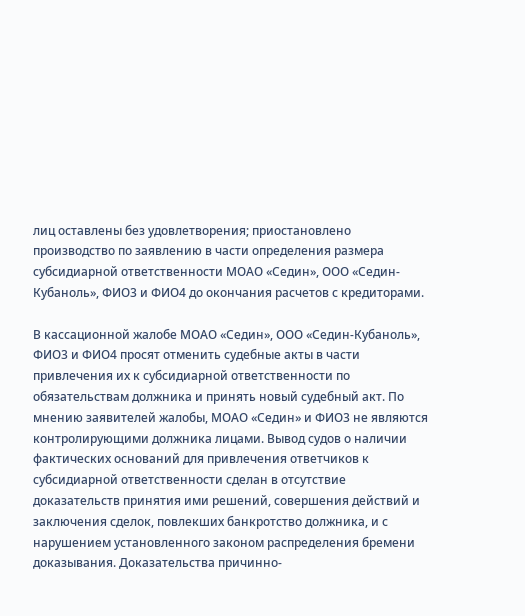лиц оставлены без удовлетворения; приостановлено производство по заявлению в части определения размера субсидиарной ответственности МОАО «Седин», ООО «Седин-Кубаноль», ФИО3 и ФИО4 до окончания расчетов с кредиторами.

В кассационной жалобе МОАО «Седин», ООО «Седин-Кубаноль», ФИО3 и ФИО4 просят отменить судебные акты в части привлечения их к субсидиарной ответственности по обязательствам должника и принять новый судебный акт. По мнению заявителей жалобы, МОАО «Седин» и ФИО3 не являются контролирующими должника лицами. Вывод судов о наличии фактических оснований для привлечения ответчиков к субсидиарной ответственности сделан в отсутствие доказательств принятия ими решений, совершения действий и заключения сделок, повлекших банкротство должника, и с нарушением установленного законом распределения бремени доказывания. Доказательства причинно-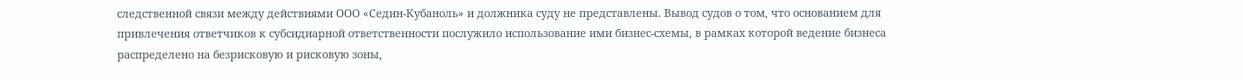следственной связи между действиями ООО «Седин-Кубаноль» и должника суду не представлены. Вывод судов о том, что основанием для привлечения ответчиков к субсидиарной ответственности послужило использование ими бизнес-схемы, в рамках которой ведение бизнеса распределено на безрисковую и рисковую зоны,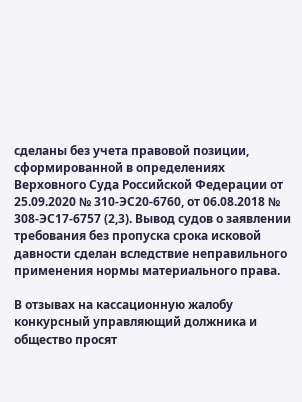сделаны без учета правовой позиции, сформированной в определениях Верховного Суда Российской Федерации от 25.09.2020 № 310-ЭС20-6760, от 06.08.2018 № 308-ЭС17-6757 (2,3). Вывод судов о заявлении требования без пропуска срока исковой давности сделан вследствие неправильного применения нормы материального права.

В отзывах на кассационную жалобу конкурсный управляющий должника и общество просят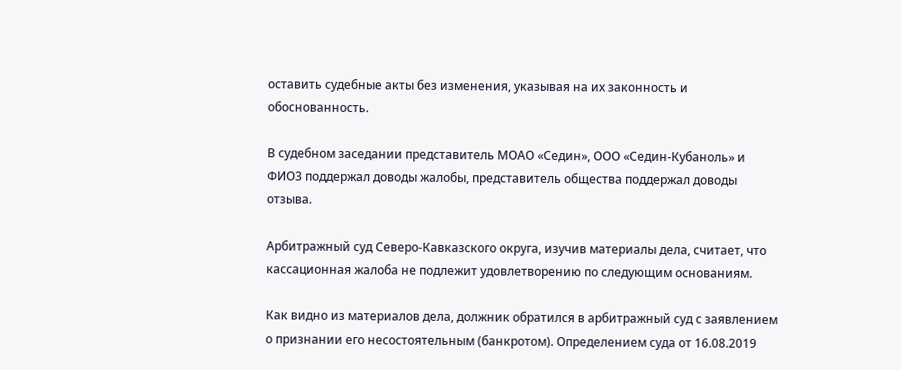оставить судебные акты без изменения, указывая на их законность и обоснованность.

В судебном заседании представитель МОАО «Седин», ООО «Седин-Кубаноль» и ФИО3 поддержал доводы жалобы, представитель общества поддержал доводы отзыва.

Арбитражный суд Северо-Кавказского округа, изучив материалы дела, считает, что кассационная жалоба не подлежит удовлетворению по следующим основаниям.

Как видно из материалов дела, должник обратился в арбитражный суд с заявлением о признании его несостоятельным (банкротом). Определением суда от 16.08.2019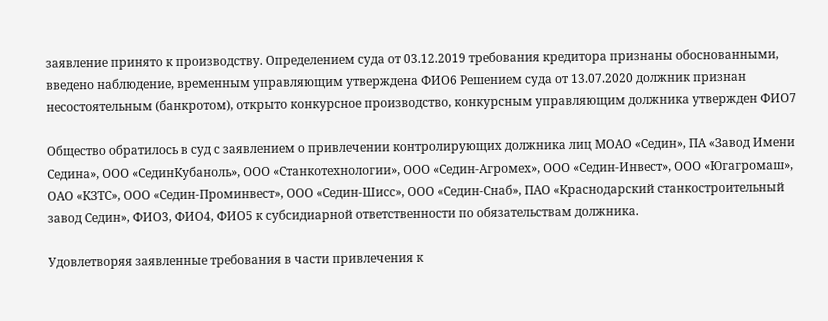заявление принято к производству. Определением суда от 03.12.2019 требования кредитора признаны обоснованными, введено наблюдение, временным управляющим утверждена ФИО6 Решением суда от 13.07.2020 должник признан несостоятельным (банкротом), открыто конкурсное производство, конкурсным управляющим должника утвержден ФИО7

Общество обратилось в суд с заявлением о привлечении контролирующих должника лиц МОАО «Седин», ПА «Завод Имени Седина», ООО «СединКубаноль», ООО «Станкотехнологии», ООО «Седин-Агромех», ООО «Седин-Инвест», ООО «Югагромаш», ОАО «КЗТС», ООО «Седин-Проминвест», ООО «Седин-Шисс», ООО «Седин-Снаб», ПАО «Краснодарский станкостроительный завод Седин», ФИО3, ФИО4, ФИО5 к субсидиарной ответственности по обязательствам должника.

Удовлетворяя заявленные требования в части привлечения к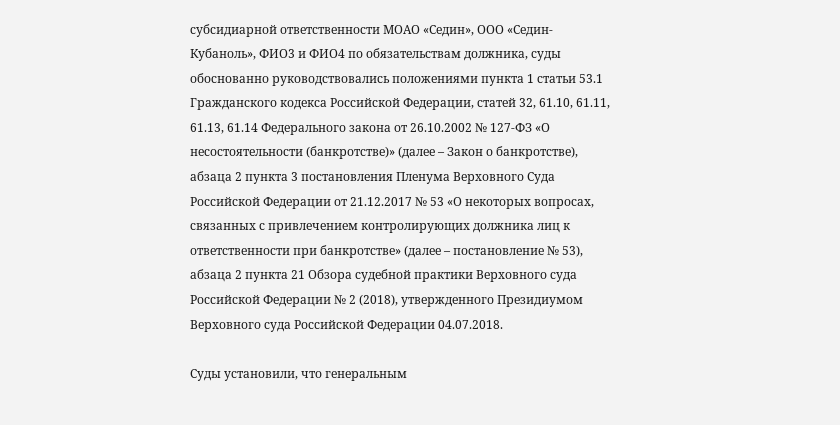субсидиарной ответственности МОАО «Седин», ООО «Седин-Кубаноль», ФИО3 и ФИО4 по обязательствам должника, суды обоснованно руководствовались положениями пункта 1 статьи 53.1 Гражданского кодекса Российской Федерации, статей 32, 61.10, 61.11, 61.13, 61.14 Федерального закона от 26.10.2002 № 127-ФЗ «О несостоятельности (банкротстве)» (далее – Закон о банкротстве), абзаца 2 пункта 3 постановления Пленума Верховного Суда Российской Федерации от 21.12.2017 № 53 «О некоторых вопросах, связанных с привлечением контролирующих должника лиц к ответственности при банкротстве» (далее – постановление № 53), абзаца 2 пункта 21 Обзора судебной практики Верховного суда Российской Федерации № 2 (2018), утвержденного Президиумом Верховного суда Российской Федерации 04.07.2018.

Суды установили, что генеральным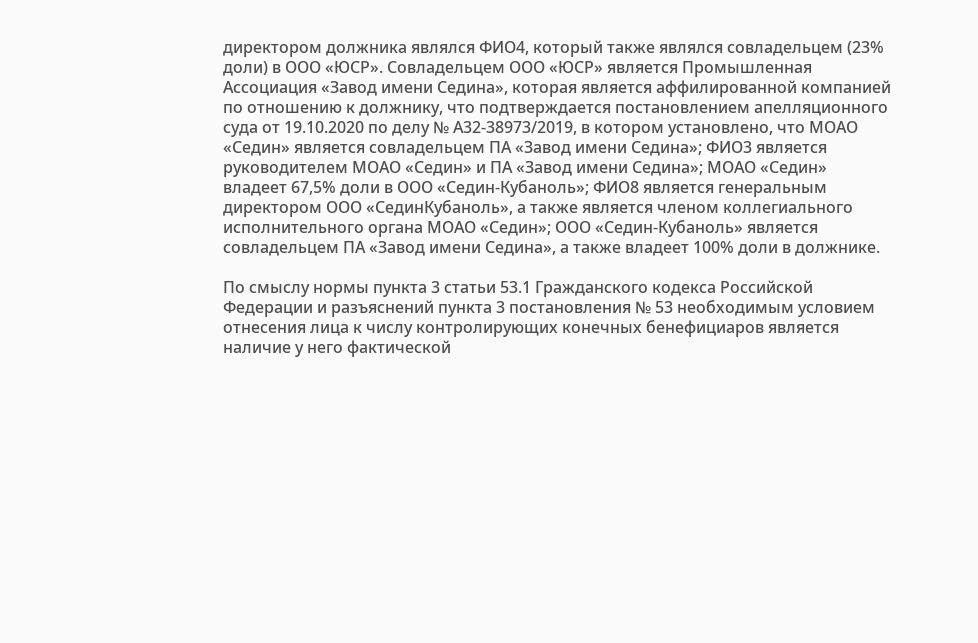директором должника являлся ФИО4, который также являлся совладельцем (23% доли) в ООО «ЮСР». Совладельцем ООО «ЮСР» является Промышленная Ассоциация «Завод имени Седина», которая является аффилированной компанией по отношению к должнику, что подтверждается постановлением апелляционного суда от 19.10.2020 по делу № А32-38973/2019, в котором установлено, что МОАО «Седин» является совладельцем ПА «Завод имени Седина»; ФИО3 является руководителем МОАО «Седин» и ПА «Завод имени Седина»; МОАО «Седин» владеет 67,5% доли в ООО «Седин-Кубаноль»; ФИО8 является генеральным директором ООО «СединКубаноль», а также является членом коллегиального исполнительного органа МОАО «Седин»; ООО «Седин-Кубаноль» является совладельцем ПА «Завод имени Седина», а также владеет 100% доли в должнике.

По смыслу нормы пункта 3 статьи 53.1 Гражданского кодекса Российской Федерации и разъяснений пункта 3 постановления № 53 необходимым условием отнесения лица к числу контролирующих конечных бенефициаров является наличие у него фактической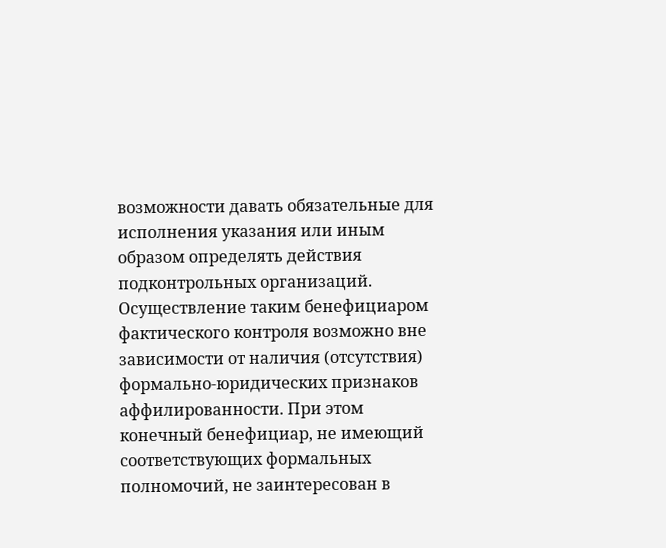возможности давать обязательные для исполнения указания или иным образом определять действия подконтрольных организаций. Осуществление таким бенефициаром фактического контроля возможно вне зависимости от наличия (отсутствия) формально-юридических признаков аффилированности. При этом конечный бенефициар, не имеющий соответствующих формальных полномочий, не заинтересован в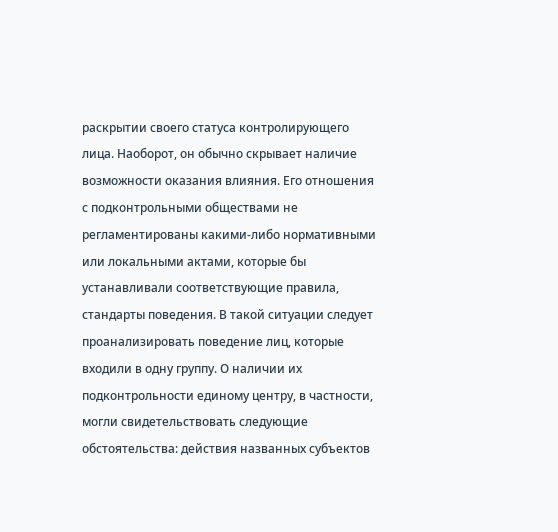раскрытии своего статуса контролирующего лица. Наоборот, он обычно скрывает наличие возможности оказания влияния. Его отношения с подконтрольными обществами не регламентированы какими-либо нормативными или локальными актами, которые бы устанавливали соответствующие правила, стандарты поведения. В такой ситуации следует проанализировать поведение лиц, которые входили в одну группу. О наличии их подконтрольности единому центру, в частности, могли свидетельствовать следующие обстоятельства: действия названных субъектов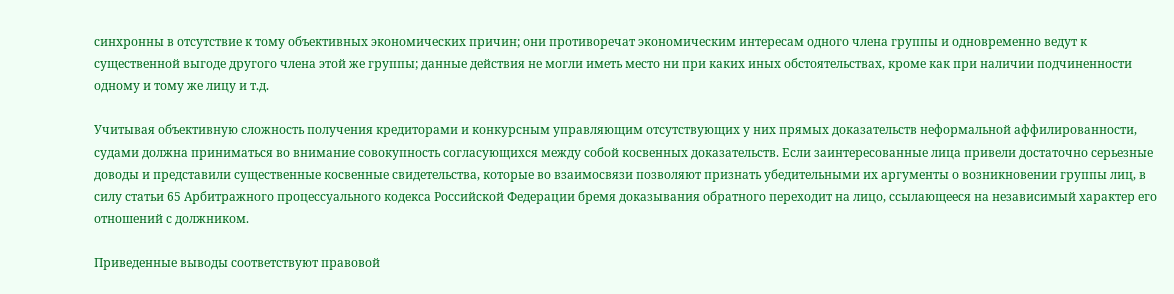синхронны в отсутствие к тому объективных экономических причин; они противоречат экономическим интересам одного члена группы и одновременно ведут к существенной выгоде другого члена этой же группы; данные действия не могли иметь место ни при каких иных обстоятельствах, кроме как при наличии подчиненности одному и тому же лицу и т.д.

Учитывая объективную сложность получения кредиторами и конкурсным управляющим отсутствующих у них прямых доказательств неформальной аффилированности, судами должна приниматься во внимание совокупность согласующихся между собой косвенных доказательств. Если заинтересованные лица привели достаточно серьезные доводы и представили существенные косвенные свидетельства, которые во взаимосвязи позволяют признать убедительными их аргументы о возникновении группы лиц, в силу статьи 65 Арбитражного процессуального кодекса Российской Федерации бремя доказывания обратного переходит на лицо, ссылающееся на независимый характер его отношений с должником.

Приведенные выводы соответствуют правовой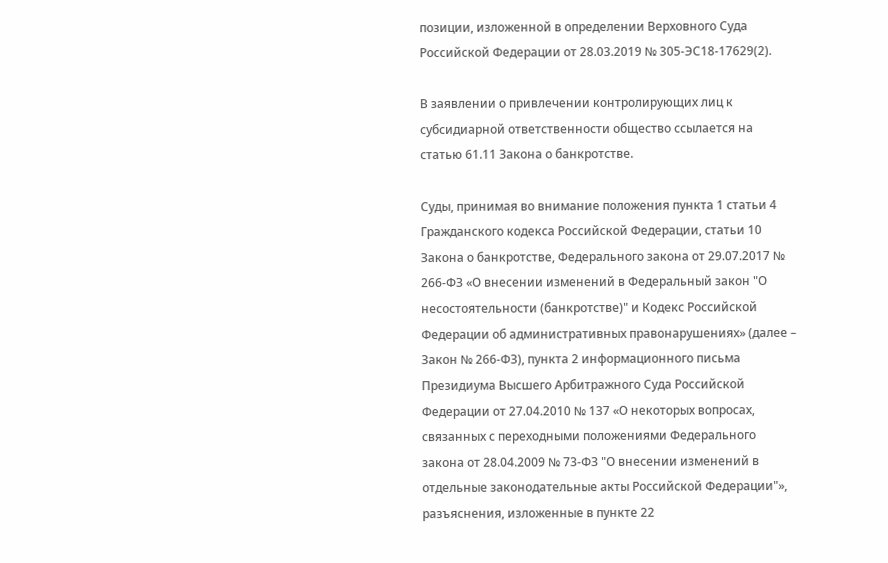позиции, изложенной в определении Верховного Суда Российской Федерации от 28.03.2019 № 305-ЭС18-17629(2).

В заявлении о привлечении контролирующих лиц к субсидиарной ответственности общество ссылается на статью 61.11 Закона о банкротстве.

Суды, принимая во внимание положения пункта 1 статьи 4 Гражданского кодекса Российской Федерации, статьи 10 Закона о банкротстве, Федерального закона от 29.07.2017 № 266-ФЗ «О внесении изменений в Федеральный закон "О несостоятельности (банкротстве)" и Кодекс Российской Федерации об административных правонарушениях» (далее – Закон № 266-ФЗ), пункта 2 информационного письма Президиума Высшего Арбитражного Суда Российской Федерации от 27.04.2010 № 137 «О некоторых вопросах, связанных с переходными положениями Федерального закона от 28.04.2009 № 73-ФЗ "О внесении изменений в отдельные законодательные акты Российской Федерации"», разъяснения, изложенные в пункте 22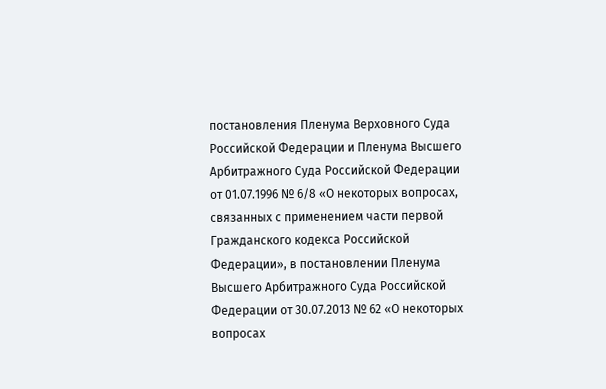постановления Пленума Верховного Суда Российской Федерации и Пленума Высшего Арбитражного Суда Российской Федерации от 01.07.1996 № 6/8 «О некоторых вопросах, связанных с применением части первой Гражданского кодекса Российской Федерации», в постановлении Пленума Высшего Арбитражного Суда Российской Федерации от 30.07.2013 № 62 «О некоторых вопросах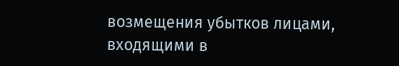возмещения убытков лицами, входящими в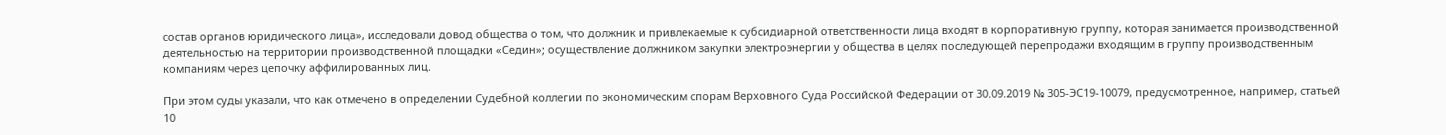состав органов юридического лица», исследовали довод общества о том, что должник и привлекаемые к субсидиарной ответственности лица входят в корпоративную группу, которая занимается производственной деятельностью на территории производственной площадки «Седин»; осуществление должником закупки электроэнергии у общества в целях последующей перепродажи входящим в группу производственным компаниям через цепочку аффилированных лиц.

При этом суды указали, что как отмечено в определении Судебной коллегии по экономическим спорам Верховного Суда Российской Федерации от 30.09.2019 № 305-ЭС19-10079, предусмотренное, например, статьей 10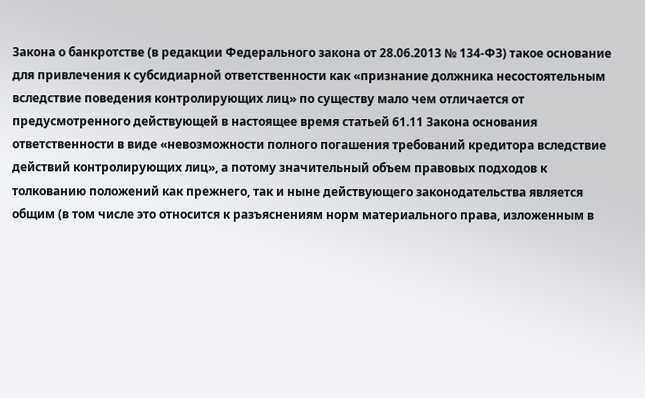Закона о банкротстве (в редакции Федерального закона от 28.06.2013 № 134-ФЗ) такое основание для привлечения к субсидиарной ответственности как «признание должника несостоятельным вследствие поведения контролирующих лиц» по существу мало чем отличается от предусмотренного действующей в настоящее время статьей 61.11 Закона основания ответственности в виде «невозможности полного погашения требований кредитора вследствие действий контролирующих лиц», а потому значительный объем правовых подходов к толкованию положений как прежнего, так и ныне действующего законодательства является общим (в том числе это относится к разъяснениям норм материального права, изложенным в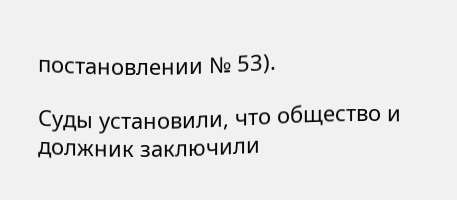постановлении № 53).

Суды установили, что общество и должник заключили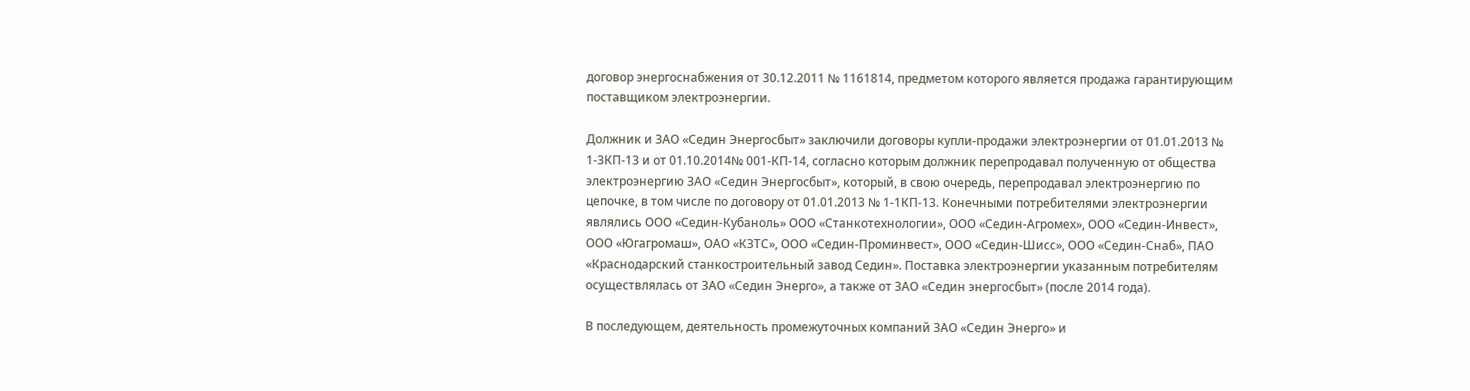договор энергоснабжения от 30.12.2011 № 1161814, предметом которого является продажа гарантирующим поставщиком электроэнергии.

Должник и ЗАО «Седин Энергосбыт» заключили договоры купли-продажи электроэнергии от 01.01.2013 № 1-3КП-13 и от 01.10.2014№ 001-КП-14, согласно которым должник перепродавал полученную от общества электроэнергию ЗАО «Седин Энергосбыт», который, в свою очередь, перепродавал электроэнергию по цепочке, в том числе по договору от 01.01.2013 № 1-1КП-13. Конечными потребителями электроэнергии являлись ООО «Седин-Кубаноль» ООО «Станкотехнологии», ООО «Седин-Агромех», ООО «Седин-Инвест», ООО «Югагромаш», ОАО «КЗТС», ООО «Седин-Проминвест», ООО «Седин-Шисс», ООО «Седин-Снаб», ПАО «Краснодарский станкостроительный завод Седин». Поставка электроэнергии указанным потребителям осуществлялась от ЗАО «Седин Энерго», а также от ЗАО «Седин энергосбыт» (после 2014 года).

В последующем, деятельность промежуточных компаний ЗАО «Седин Энерго» и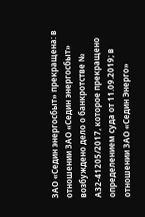ЗАО «Седин энергосбыт» прекращена: в отношении ЗАО «Седин энергосбыт» возбуждено дело о банкротстве № А32-41205/2017, которое прекращено определением суда от 11.09.2019; в отношении ЗАО «Седин Энерго»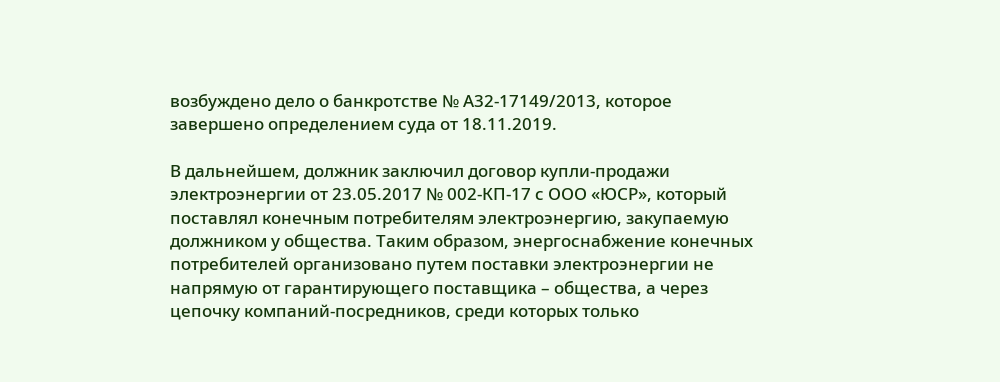возбуждено дело о банкротстве № А32-17149/2013, которое завершено определением суда от 18.11.2019.

В дальнейшем, должник заключил договор купли-продажи электроэнергии от 23.05.2017 № 002-КП-17 с ООО «ЮСР», который поставлял конечным потребителям электроэнергию, закупаемую должником у общества. Таким образом, энергоснабжение конечных потребителей организовано путем поставки электроэнергии не напрямую от гарантирующего поставщика – общества, а через цепочку компаний-посредников, среди которых только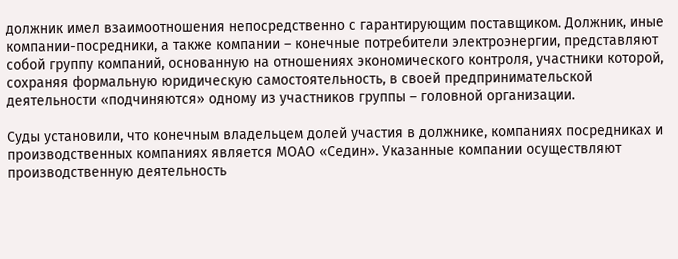должник имел взаимоотношения непосредственно с гарантирующим поставщиком. Должник, иные компании-посредники, а также компании – конечные потребители электроэнергии, представляют собой группу компаний, основанную на отношениях экономического контроля, участники которой, сохраняя формальную юридическую самостоятельность, в своей предпринимательской деятельности «подчиняются» одному из участников группы – головной организации.

Суды установили, что конечным владельцем долей участия в должнике, компаниях посредниках и производственных компаниях является МОАО «Седин». Указанные компании осуществляют производственную деятельность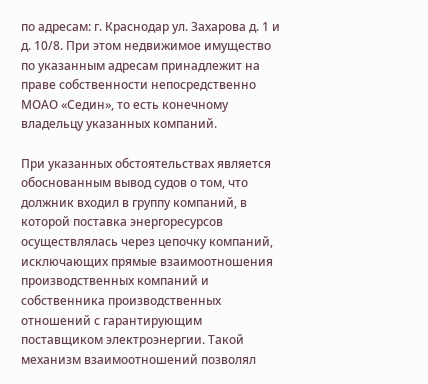по адресам: г. Краснодар ул. Захарова д. 1 и д. 10/8. При этом недвижимое имущество по указанным адресам принадлежит на праве собственности непосредственно МОАО «Седин», то есть конечному владельцу указанных компаний.

При указанных обстоятельствах является обоснованным вывод судов о том, что должник входил в группу компаний, в которой поставка энергоресурсов осуществлялась через цепочку компаний, исключающих прямые взаимоотношения производственных компаний и собственника производственных отношений с гарантирующим поставщиком электроэнергии. Такой механизм взаимоотношений позволял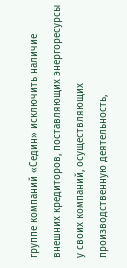группе компаний «Седин» исключить наличие внешних кредиторов, поставляющих энергоресурсы у своих компаний, осуществляющих производственную деятельность,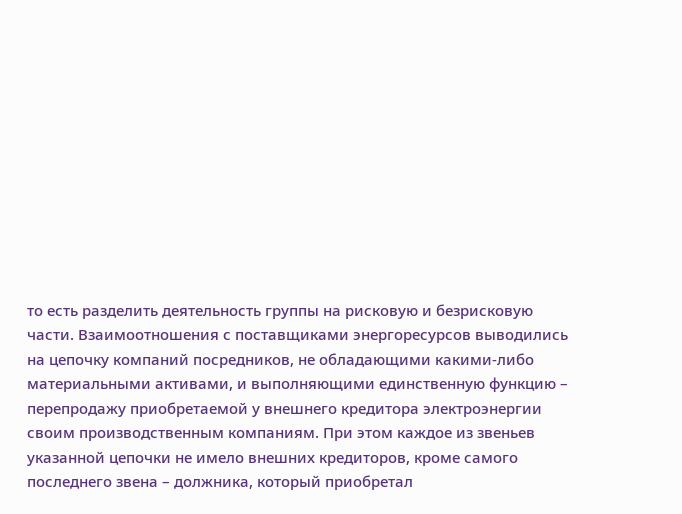то есть разделить деятельность группы на рисковую и безрисковую части. Взаимоотношения с поставщиками энергоресурсов выводились на цепочку компаний посредников, не обладающими какими-либо материальными активами, и выполняющими единственную функцию – перепродажу приобретаемой у внешнего кредитора электроэнергии своим производственным компаниям. При этом каждое из звеньев указанной цепочки не имело внешних кредиторов, кроме самого последнего звена – должника, который приобретал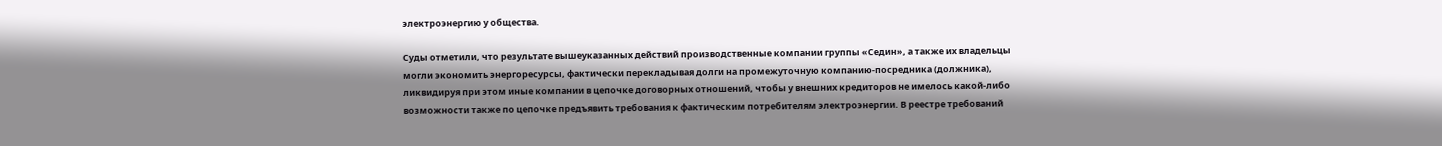электроэнергию у общества.

Суды отметили, что результате вышеуказанных действий производственные компании группы «Седин», а также их владельцы могли экономить энергоресурсы, фактически перекладывая долги на промежуточную компанию-посредника (должника), ликвидируя при этом иные компании в цепочке договорных отношений, чтобы у внешних кредиторов не имелось какой-либо возможности также по цепочке предъявить требования к фактическим потребителям электроэнергии. В реестре требований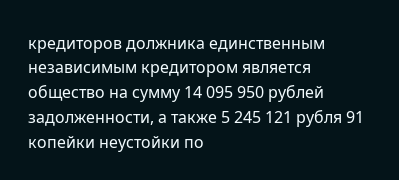кредиторов должника единственным независимым кредитором является общество на сумму 14 095 950 рублей задолженности, а также 5 245 121 рубля 91 копейки неустойки по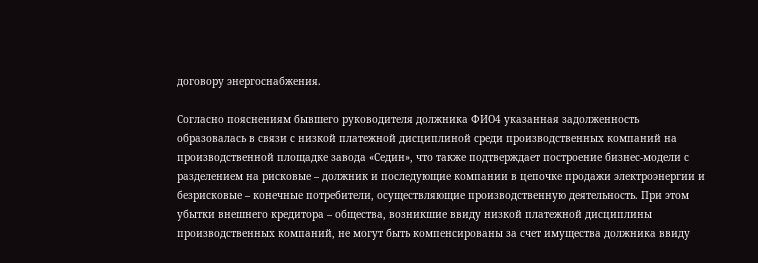договору энергоснабжения.

Согласно пояснениям бывшего руководителя должника ФИО4 указанная задолженность образовалась в связи с низкой платежной дисциплиной среди производственных компаний на производственной площадке завода «Седин», что также подтверждает построение бизнес-модели с разделением на рисковые – должник и последующие компании в цепочке продажи электроэнергии и безрисковые – конечные потребители, осуществляющие производственную деятельность. При этом убытки внешнего кредитора – общества, возникшие ввиду низкой платежной дисциплины производственных компаний, не могут быть компенсированы за счет имущества должника ввиду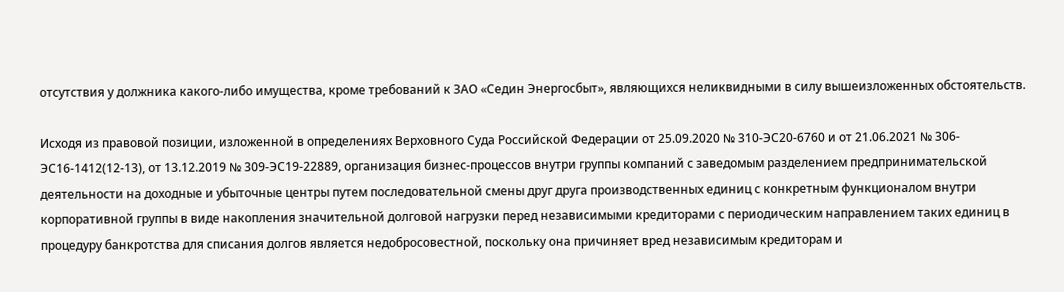отсутствия у должника какого-либо имущества, кроме требований к ЗАО «Седин Энергосбыт», являющихся неликвидными в силу вышеизложенных обстоятельств.

Исходя из правовой позиции, изложенной в определениях Верховного Суда Российской Федерации от 25.09.2020 № 310-ЭС20-6760 и от 21.06.2021 № 306-ЭС16-1412(12-13), от 13.12.2019 № 309-ЭС19-22889, организация бизнес-процессов внутри группы компаний с заведомым разделением предпринимательской деятельности на доходные и убыточные центры путем последовательной смены друг друга производственных единиц с конкретным функционалом внутри корпоративной группы в виде накопления значительной долговой нагрузки перед независимыми кредиторами с периодическим направлением таких единиц в процедуру банкротства для списания долгов является недобросовестной, поскольку она причиняет вред независимым кредиторам и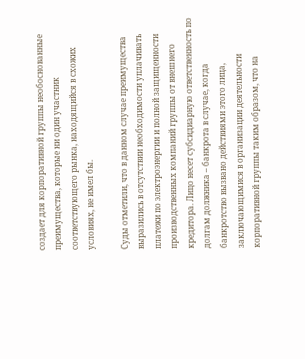создает для корпоративной группы необоснованные преимущества, которые ни один участник соответствующего рынка, находящийся в схожих условиях, не имел бы.

Суды отметили, что в данном случае преимущества выразились в отсутствии необходимости уплачивать платежи по электроэнергии и полной защищенности производственных компаний группы от внешнего кредитора. Лицо несет субсидиарную ответственность по долгам должника – банкрота в случае, когда банкротство вызвано действиями этого лица, заключающимися в организации деятельности корпоративной группы таким образом, что на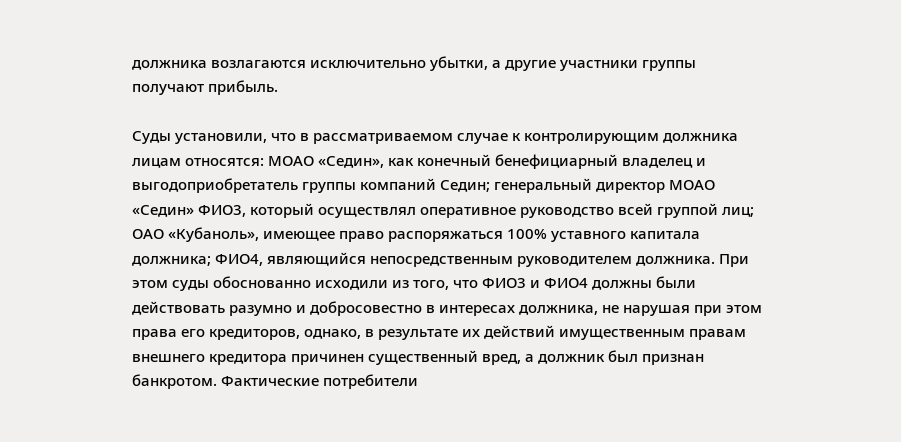должника возлагаются исключительно убытки, а другие участники группы получают прибыль.

Суды установили, что в рассматриваемом случае к контролирующим должника лицам относятся: МОАО «Седин», как конечный бенефициарный владелец и выгодоприобретатель группы компаний Седин; генеральный директор МОАО «Седин» ФИО3, который осуществлял оперативное руководство всей группой лиц; ОАО «Кубаноль», имеющее право распоряжаться 100% уставного капитала должника; ФИО4, являющийся непосредственным руководителем должника. При этом суды обоснованно исходили из того, что ФИО3 и ФИО4 должны были действовать разумно и добросовестно в интересах должника, не нарушая при этом права его кредиторов, однако, в результате их действий имущественным правам внешнего кредитора причинен существенный вред, а должник был признан банкротом. Фактические потребители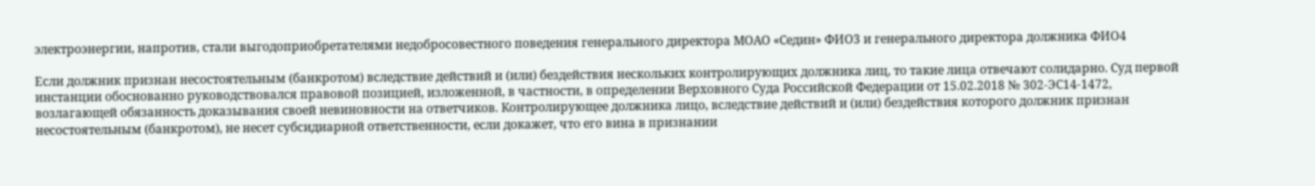электроэнергии, напротив, стали выгодоприобретателями недобросовестного поведения генерального директора МОАО «Седин» ФИО3 и генерального директора должника ФИО4

Если должник признан несостоятельным (банкротом) вследствие действий и (или) бездействия нескольких контролирующих должника лиц, то такие лица отвечают солидарно. Суд первой инстанции обоснованно руководствовался правовой позицией, изложенной, в частности, в определении Верховного Суда Российской Федерации от 15.02.2018 № 302-ЭС14-1472, возлагающей обязанность доказывания своей невиновности на ответчиков. Контролирующее должника лицо, вследствие действий и (или) бездействия которого должник признан несостоятельным (банкротом), не несет субсидиарной ответственности, если докажет, что его вина в признании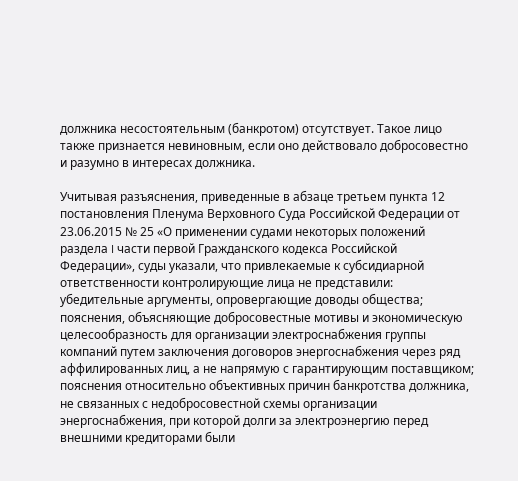должника несостоятельным (банкротом) отсутствует. Такое лицо также признается невиновным, если оно действовало добросовестно и разумно в интересах должника.

Учитывая разъяснения, приведенные в абзаце третьем пункта 12 постановления Пленума Верховного Суда Российской Федерации от 23.06.2015 № 25 «О применении судами некоторых положений раздела I части первой Гражданского кодекса Российской Федерации», суды указали, что привлекаемые к субсидиарной ответственности контролирующие лица не представили: убедительные аргументы, опровергающие доводы общества; пояснения, объясняющие добросовестные мотивы и экономическую целесообразность для организации электроснабжения группы компаний путем заключения договоров энергоснабжения через ряд аффилированных лиц, а не напрямую с гарантирующим поставщиком; пояснения относительно объективных причин банкротства должника, не связанных с недобросовестной схемы организации энергоснабжения, при которой долги за электроэнергию перед внешними кредиторами были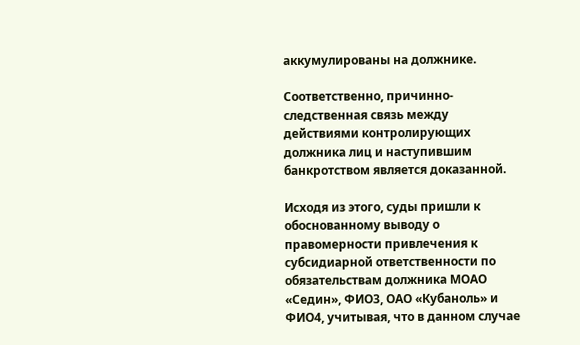аккумулированы на должнике.

Соответственно, причинно-следственная связь между действиями контролирующих должника лиц и наступившим банкротством является доказанной.

Исходя из этого, суды пришли к обоснованному выводу о правомерности привлечения к субсидиарной ответственности по обязательствам должника МОАО «Седин», ФИО3, ОАО «Кубаноль» и ФИО4, учитывая, что в данном случае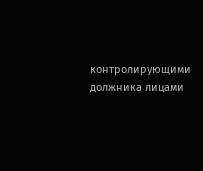контролирующими должника лицами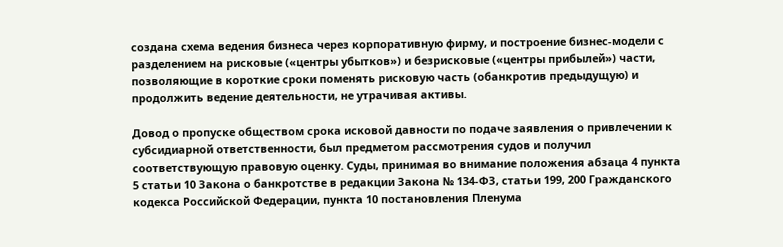создана схема ведения бизнеса через корпоративную фирму, и построение бизнес-модели с разделением на рисковые («центры убытков») и безрисковые («центры прибылей») части, позволяющие в короткие сроки поменять рисковую часть (обанкротив предыдущую) и продолжить ведение деятельности, не утрачивая активы.

Довод о пропуске обществом срока исковой давности по подаче заявления о привлечении к субсидиарной ответственности, был предметом рассмотрения судов и получил соответствующую правовую оценку. Суды, принимая во внимание положения абзаца 4 пункта 5 статьи 10 Закона о банкротстве в редакции Закона № 134-ФЗ, статьи 199, 200 Гражданского кодекса Российской Федерации, пункта 10 постановления Пленума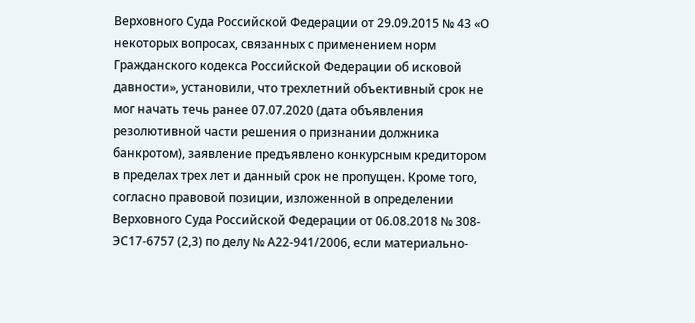Верховного Суда Российской Федерации от 29.09.2015 № 43 «О некоторых вопросах, связанных с применением норм Гражданского кодекса Российской Федерации об исковой давности», установили, что трехлетний объективный срок не мог начать течь ранее 07.07.2020 (дата объявления резолютивной части решения о признании должника банкротом), заявление предъявлено конкурсным кредитором в пределах трех лет и данный срок не пропущен. Кроме того, согласно правовой позиции, изложенной в определении Верховного Суда Российской Федерации от 06.08.2018 № 308-ЭС17-6757 (2,3) по делу № А22-941/2006, если материально-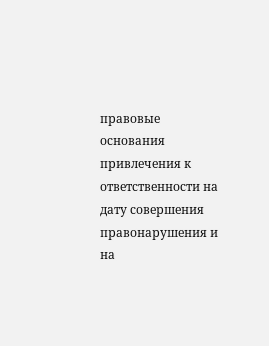правовые основания привлечения к ответственности на дату совершения правонарушения и на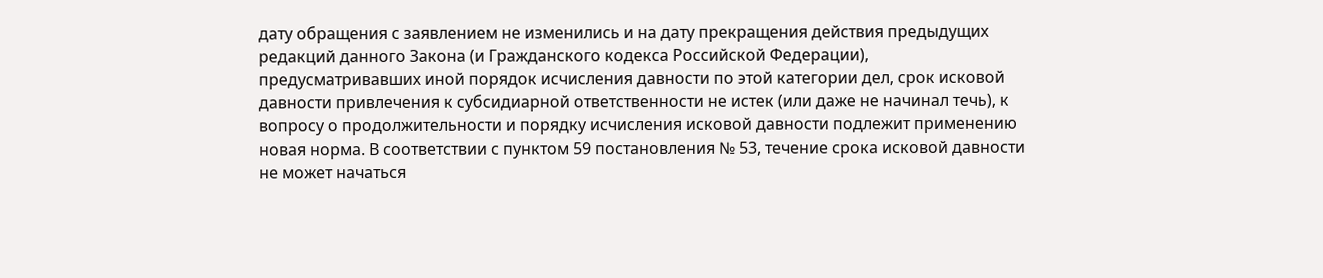дату обращения с заявлением не изменились и на дату прекращения действия предыдущих редакций данного Закона (и Гражданского кодекса Российской Федерации), предусматривавших иной порядок исчисления давности по этой категории дел, срок исковой давности привлечения к субсидиарной ответственности не истек (или даже не начинал течь), к вопросу о продолжительности и порядку исчисления исковой давности подлежит применению новая норма. В соответствии с пунктом 59 постановления № 53, течение срока исковой давности не может начаться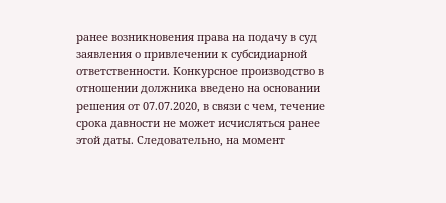ранее возникновения права на подачу в суд заявления о привлечении к субсидиарной ответственности. Конкурсное производство в отношении должника введено на основании решения от 07.07.2020, в связи с чем, течение срока давности не может исчисляться ранее этой даты. Следовательно, на момент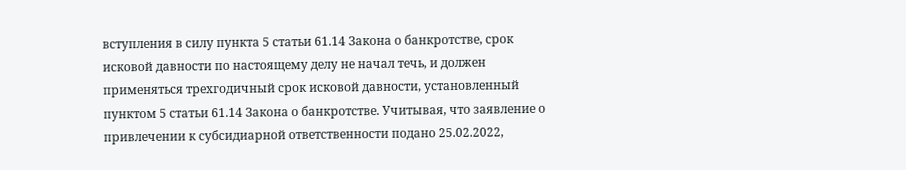вступления в силу пункта 5 статьи 61.14 Закона о банкротстве, срок исковой давности по настоящему делу не начал течь, и должен применяться трехгодичный срок исковой давности, установленный пунктом 5 статьи 61.14 Закона о банкротстве. Учитывая, что заявление о привлечении к субсидиарной ответственности подано 25.02.2022,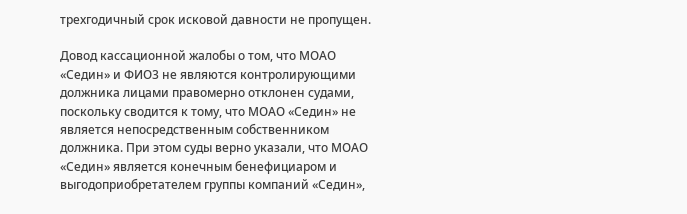трехгодичный срок исковой давности не пропущен.

Довод кассационной жалобы о том, что МОАО «Седин» и ФИО3 не являются контролирующими должника лицами правомерно отклонен судами, поскольку сводится к тому, что МОАО «Седин» не является непосредственным собственником должника. При этом суды верно указали, что МОАО «Седин» является конечным бенефициаром и выгодоприобретателем группы компаний «Седин»,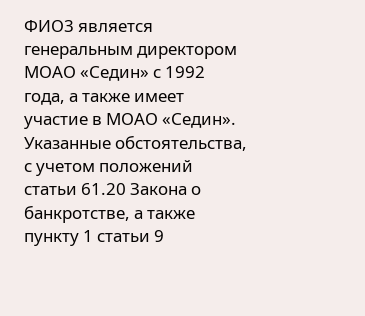ФИО3 является генеральным директором МОАО «Седин» с 1992 года, а также имеет участие в МОАО «Седин». Указанные обстоятельства, с учетом положений статьи 61.20 Закона о банкротстве, а также пункту 1 статьи 9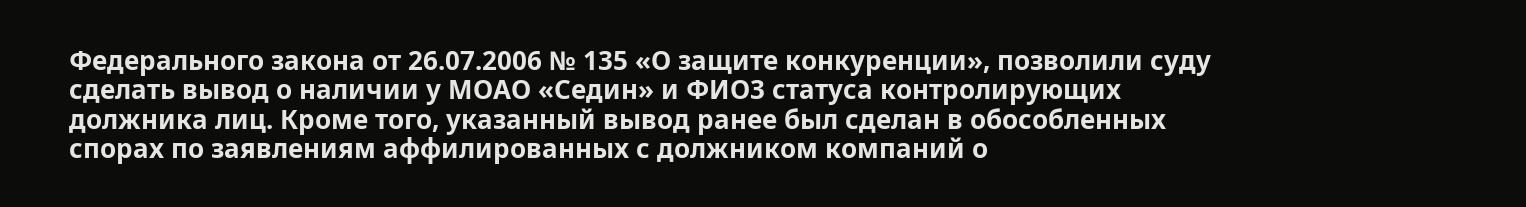Федерального закона от 26.07.2006 № 135 «О защите конкуренции», позволили суду сделать вывод о наличии у МОАО «Седин» и ФИО3 статуса контролирующих должника лиц. Кроме того, указанный вывод ранее был сделан в обособленных спорах по заявлениям аффилированных с должником компаний о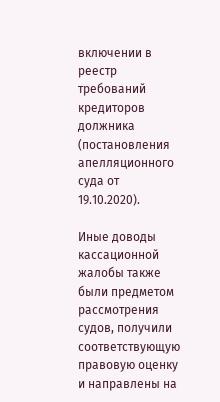включении в реестр требований кредиторов должника (постановления апелляционного суда от 19.10.2020).

Иные доводы кассационной жалобы также были предметом рассмотрения судов, получили соответствующую правовую оценку и направлены на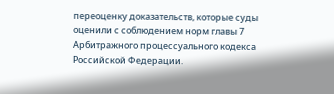переоценку доказательств, которые суды оценили с соблюдением норм главы 7 Арбитражного процессуального кодекса Российской Федерации.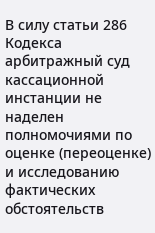В силу статьи 286 Кодекса арбитражный суд кассационной инстанции не наделен полномочиями по оценке (переоценке) и исследованию фактических обстоятельств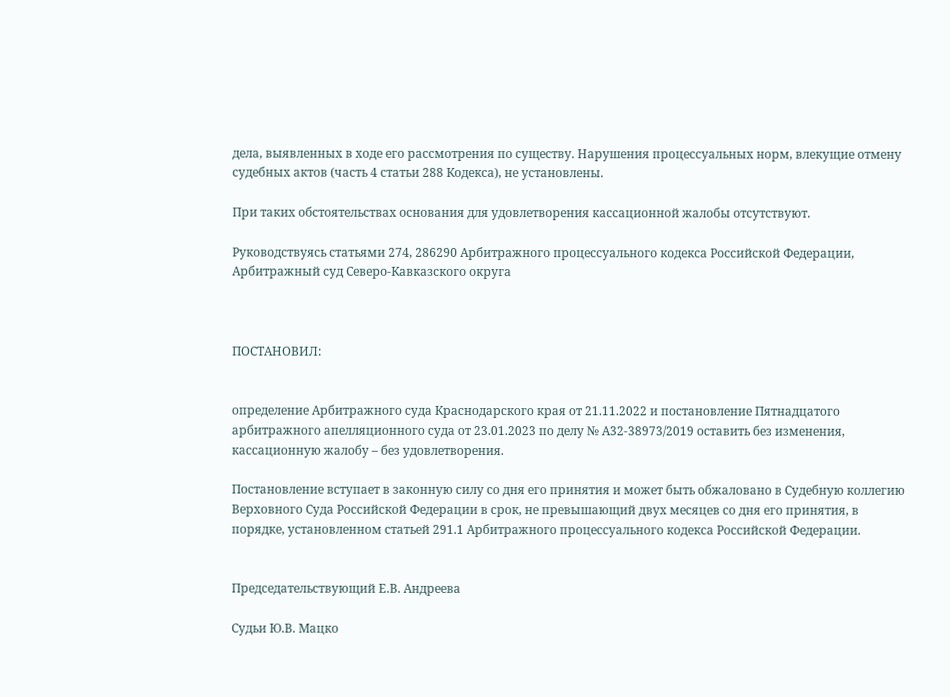дела, выявленных в ходе его рассмотрения по существу. Нарушения процессуальных норм, влекущие отмену судебных актов (часть 4 статьи 288 Кодекса), не установлены.

При таких обстоятельствах основания для удовлетворения кассационной жалобы отсутствуют.

Руководствуясь статьями 274, 286290 Арбитражного процессуального кодекса Российской Федерации, Арбитражный суд Северо-Кавказского округа



ПОСТАНОВИЛ:


определение Арбитражного суда Краснодарского края от 21.11.2022 и постановление Пятнадцатого арбитражного апелляционного суда от 23.01.2023 по делу № А32-38973/2019 оставить без изменения, кассационную жалобу – без удовлетворения.

Постановление вступает в законную силу со дня его принятия и может быть обжаловано в Судебную коллегию Верховного Суда Российской Федерации в срок, не превышающий двух месяцев со дня его принятия, в порядке, установленном статьей 291.1 Арбитражного процессуального кодекса Российской Федерации.


Председательствующий Е.В. Андреева

Судьи Ю.В. Мацко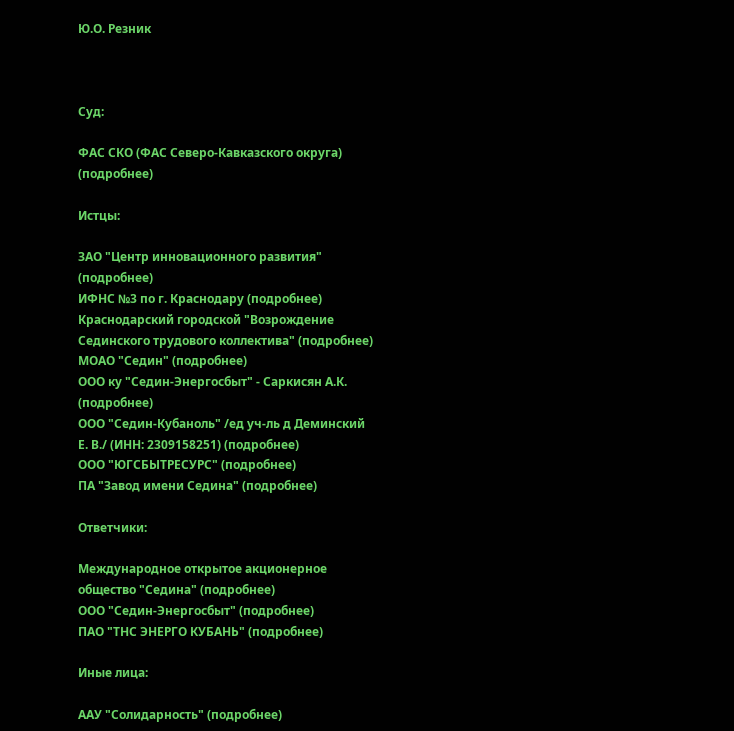Ю.О. Резник



Суд:

ФАС СКО (ФАС Северо-Кавказского округа) (подробнее)

Истцы:

ЗАО "Центр инновационного развития" (подробнее)
ИФНС №3 по г. Краснодару (подробнее)
Краснодарский городской "Возрождение Сединского трудового коллектива" (подробнее)
МОАО "Седин" (подробнее)
ООО ку "Седин-Энергосбыт" - Саркисян А.К. (подробнее)
ООО "Седин-Кубаноль" /ед уч-ль д Деминский Е. В./ (ИНН: 2309158251) (подробнее)
ООО "ЮГСБЫТРЕСУРС" (подробнее)
ПА "Завод имени Седина" (подробнее)

Ответчики:

Международное открытое акционерное общество "Седина" (подробнее)
ООО "Седин-Энергосбыт" (подробнее)
ПАО "ТНС ЭНЕРГО КУБАНЬ" (подробнее)

Иные лица:

ААУ "Солидарность" (подробнее)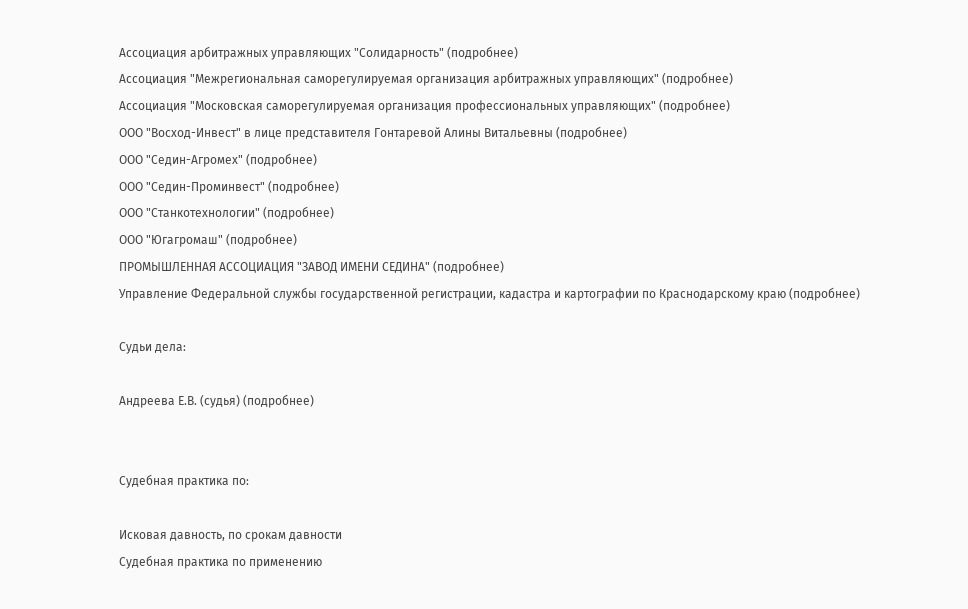Ассоциация арбитражных управляющих "Солидарность" (подробнее)
Ассоциация "Межрегиональная саморегулируемая организация арбитражных управляющих" (подробнее)
Ассоциация "Московская саморегулируемая организация профессиональных управляющих" (подробнее)
ООО "Восход-Инвест" в лице представителя Гонтаревой Алины Витальевны (подробнее)
ООО "Седин-Агромех" (подробнее)
ООО "Седин-Проминвест" (подробнее)
ООО "Станкотехнологии" (подробнее)
ООО "Югагромаш" (подробнее)
ПРОМЫШЛЕННАЯ АССОЦИАЦИЯ "ЗАВОД ИМЕНИ СЕДИНА" (подробнее)
Управление Федеральной службы государственной регистрации, кадастра и картографии по Краснодарскому краю (подробнее)

Судьи дела:

Андреева Е.В. (судья) (подробнее)


Судебная практика по:

Исковая давность, по срокам давности
Судебная практика по применению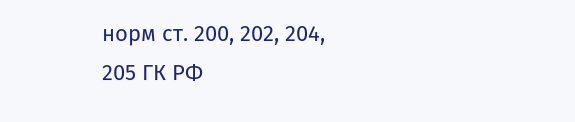норм ст. 200, 202, 204, 205 ГК РФ